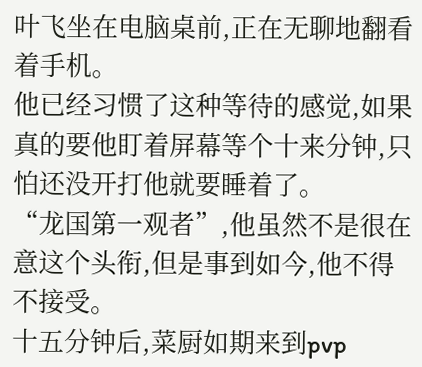叶飞坐在电脑桌前,正在无聊地翻看着手机。
他已经习惯了这种等待的感觉,如果真的要他盯着屏幕等个十来分钟,只怕还没开打他就要睡着了。
“龙国第一观者”,他虽然不是很在意这个头衔,但是事到如今,他不得不接受。
十五分钟后,菜厨如期来到pvp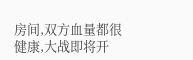房间,双方血量都很健康,大战即将开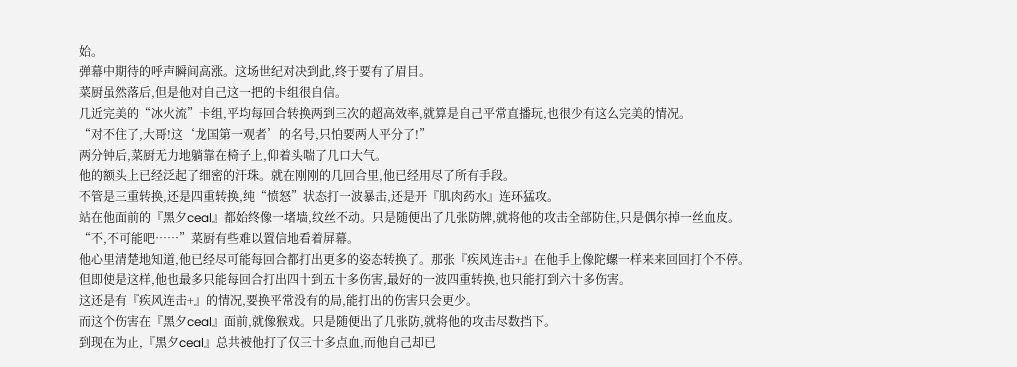始。
弹幕中期待的呼声瞬间高涨。这场世纪对决到此,终于要有了眉目。
菜厨虽然落后,但是他对自己这一把的卡组很自信。
几近完美的“冰火流”卡组,平均每回合转换两到三次的超高效率,就算是自己平常直播玩,也很少有这么完美的情况。
“对不住了,大哥!这‘龙国第一观者’的名号,只怕要两人平分了!”
两分钟后,菜厨无力地躺靠在椅子上,仰着头喘了几口大气。
他的额头上已经泛起了细密的汗珠。就在刚刚的几回合里,他已经用尽了所有手段。
不管是三重转换,还是四重转换,纯“愤怒”状态打一波暴击,还是开『肌肉药水』连环猛攻。
站在他面前的『黑夕ceal』都始终像一堵墙,纹丝不动。只是随便出了几张防牌,就将他的攻击全部防住,只是偶尔掉一丝血皮。
“不,不可能吧……”菜厨有些难以置信地看着屏幕。
他心里清楚地知道,他已经尽可能每回合都打出更多的姿态转换了。那张『疾风连击+』在他手上像陀螺一样来来回回打个不停。
但即使是这样,他也最多只能每回合打出四十到五十多伤害,最好的一波四重转换,也只能打到六十多伤害。
这还是有『疾风连击+』的情况,要换平常没有的局,能打出的伤害只会更少。
而这个伤害在『黑夕ceal』面前,就像猴戏。只是随便出了几张防,就将他的攻击尽数挡下。
到现在为止,『黑夕ceal』总共被他打了仅三十多点血,而他自己却已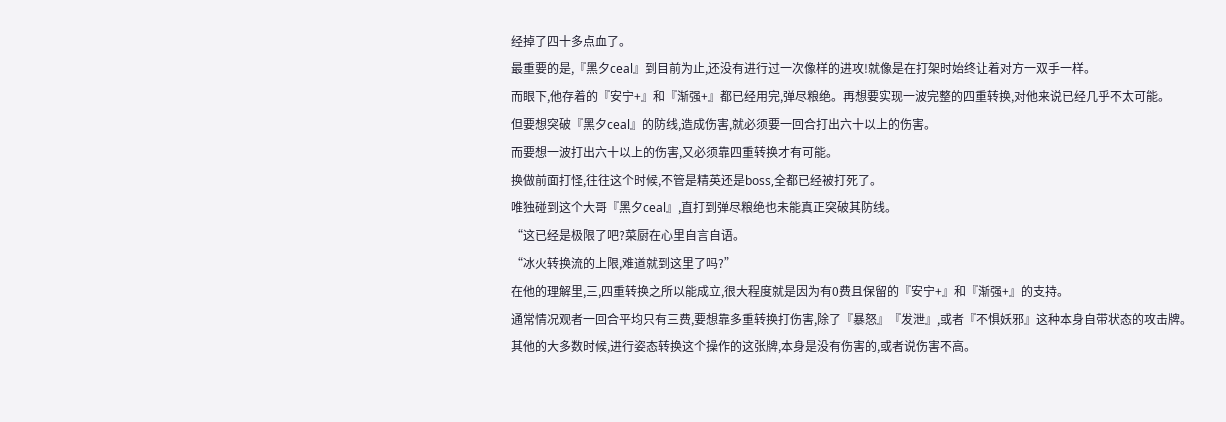经掉了四十多点血了。
最重要的是,『黑夕ceal』到目前为止,还没有进行过一次像样的进攻!就像是在打架时始终让着对方一双手一样。
而眼下,他存着的『安宁+』和『渐强+』都已经用完,弹尽粮绝。再想要实现一波完整的四重转换,对他来说已经几乎不太可能。
但要想突破『黑夕ceal』的防线,造成伤害,就必须要一回合打出六十以上的伤害。
而要想一波打出六十以上的伤害,又必须靠四重转换才有可能。
换做前面打怪,往往这个时候,不管是精英还是boss,全都已经被打死了。
唯独碰到这个大哥『黑夕ceal』,直打到弹尽粮绝也未能真正突破其防线。
“这已经是极限了吧?菜厨在心里自言自语。
“冰火转换流的上限,难道就到这里了吗?”
在他的理解里,三,四重转换之所以能成立,很大程度就是因为有0费且保留的『安宁+』和『渐强+』的支持。
通常情况观者一回合平均只有三费,要想靠多重转换打伤害,除了『暴怒』『发泄』,或者『不惧妖邪』这种本身自带状态的攻击牌。
其他的大多数时候,进行姿态转换这个操作的这张牌,本身是没有伤害的,或者说伤害不高。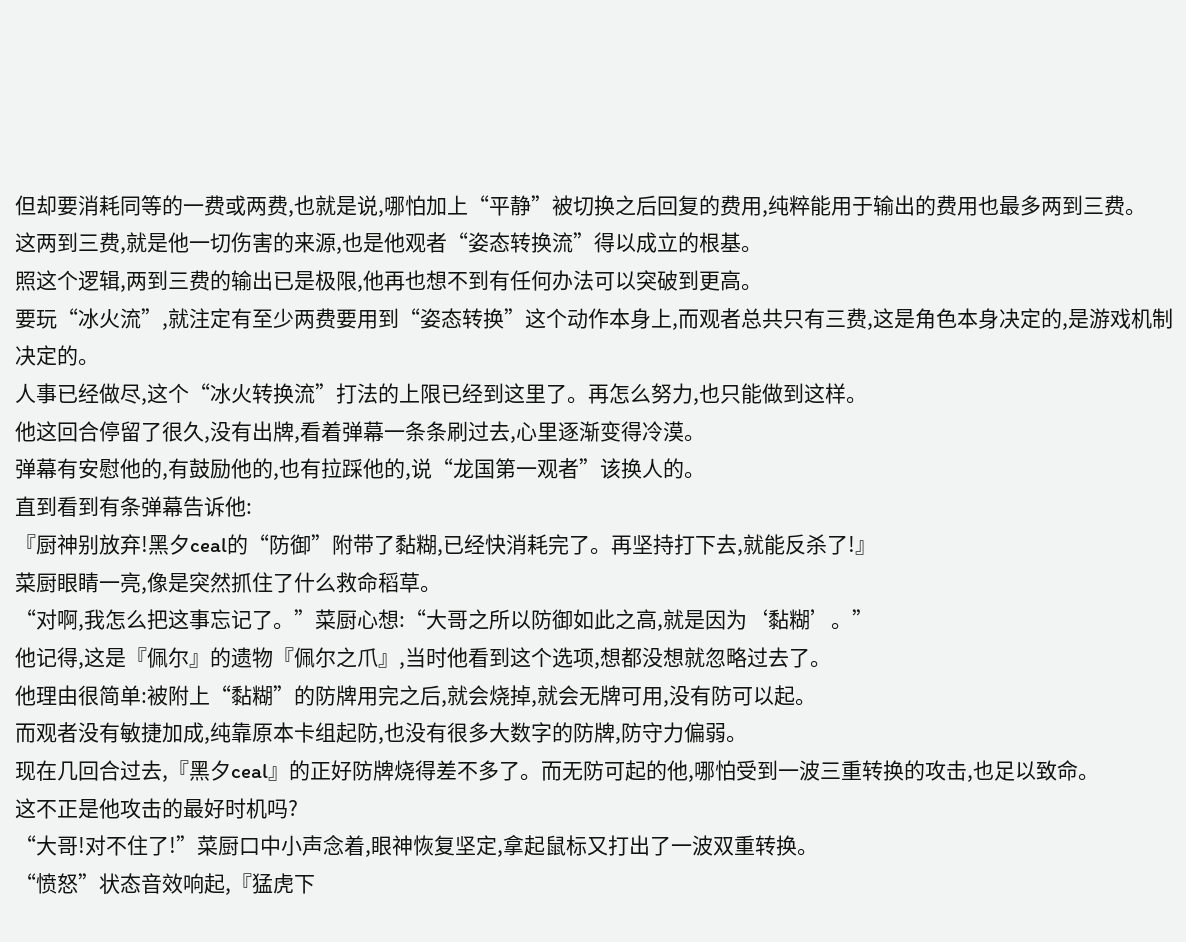但却要消耗同等的一费或两费,也就是说,哪怕加上“平静”被切换之后回复的费用,纯粹能用于输出的费用也最多两到三费。
这两到三费,就是他一切伤害的来源,也是他观者“姿态转换流”得以成立的根基。
照这个逻辑,两到三费的输出已是极限,他再也想不到有任何办法可以突破到更高。
要玩“冰火流”,就注定有至少两费要用到“姿态转换”这个动作本身上,而观者总共只有三费,这是角色本身决定的,是游戏机制决定的。
人事已经做尽,这个“冰火转换流”打法的上限已经到这里了。再怎么努力,也只能做到这样。
他这回合停留了很久,没有出牌,看着弹幕一条条刷过去,心里逐渐变得冷漠。
弹幕有安慰他的,有鼓励他的,也有拉踩他的,说“龙国第一观者”该换人的。
直到看到有条弹幕告诉他:
『厨神别放弃!黑夕ceal的“防御”附带了黏糊,已经快消耗完了。再坚持打下去,就能反杀了!』
菜厨眼睛一亮,像是突然抓住了什么救命稻草。
“对啊,我怎么把这事忘记了。”菜厨心想:“大哥之所以防御如此之高,就是因为‘黏糊’。”
他记得,这是『佩尔』的遗物『佩尔之爪』,当时他看到这个选项,想都没想就忽略过去了。
他理由很简单:被附上“黏糊”的防牌用完之后,就会烧掉,就会无牌可用,没有防可以起。
而观者没有敏捷加成,纯靠原本卡组起防,也没有很多大数字的防牌,防守力偏弱。
现在几回合过去,『黑夕ceal』的正好防牌烧得差不多了。而无防可起的他,哪怕受到一波三重转换的攻击,也足以致命。
这不正是他攻击的最好时机吗?
“大哥!对不住了!”菜厨口中小声念着,眼神恢复坚定,拿起鼠标又打出了一波双重转换。
“愤怒”状态音效响起,『猛虎下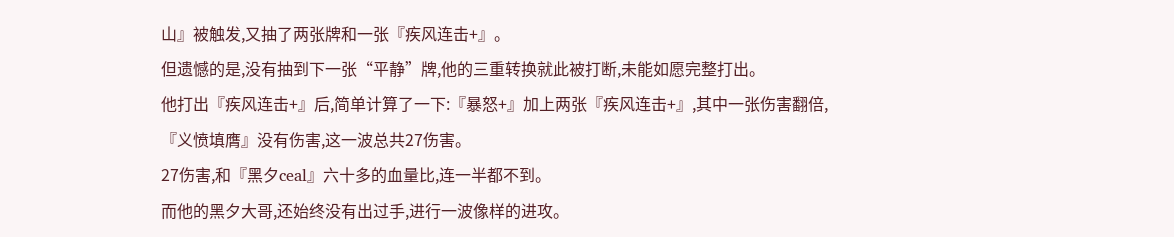山』被触发,又抽了两张牌和一张『疾风连击+』。
但遗憾的是,没有抽到下一张“平静”牌,他的三重转换就此被打断,未能如愿完整打出。
他打出『疾风连击+』后,简单计算了一下:『暴怒+』加上两张『疾风连击+』,其中一张伤害翻倍,『义愤填膺』没有伤害,这一波总共27伤害。
27伤害,和『黑夕ceal』六十多的血量比,连一半都不到。
而他的黑夕大哥,还始终没有出过手,进行一波像样的进攻。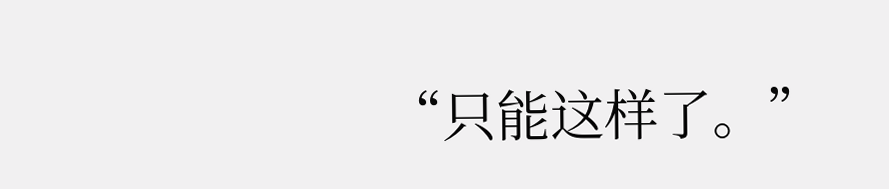“只能这样了。”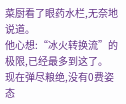菜厨看了眼药水栏,无奈地说道。
他心想:“冰火转换流”的极限,已经最多到这了。
现在弹尽粮绝,没有0费姿态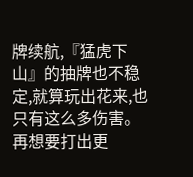牌续航,『猛虎下山』的抽牌也不稳定,就算玩出花来,也只有这么多伤害。
再想要打出更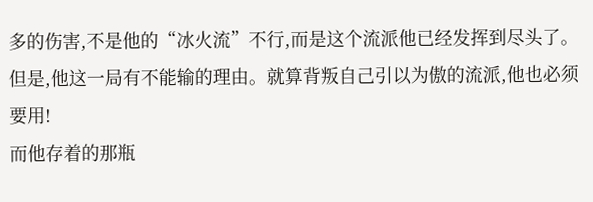多的伤害,不是他的“冰火流”不行,而是这个流派他已经发挥到尽头了。
但是,他这一局有不能输的理由。就算背叛自己引以为傲的流派,他也必须要用!
而他存着的那瓶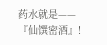药水就是——
『仙馔密酒』!